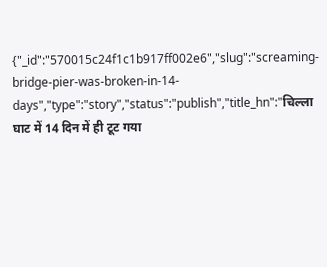{"_id":"570015c24f1c1b917ff002e6","slug":"screaming-bridge-pier-was-broken-in-14-days","type":"story","status":"publish","title_hn":"चिल्ला घाट में 14 दिन में ही टूट गया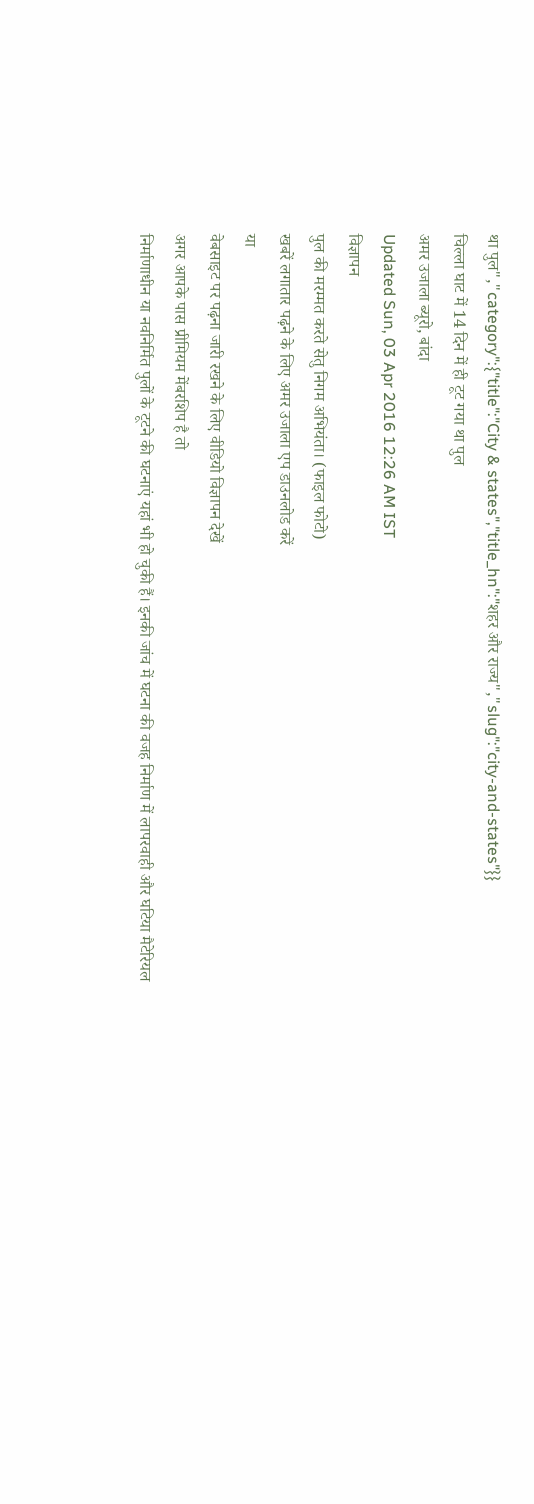था पुल","category":{"title":"City & states","title_hn":"शहर और राज्य","slug":"city-and-states"}}
चिल्ला घाट में 14 दिन में ही टूट गया था पुल
अमर उजाला ब्यूरो, बांदा
Updated Sun, 03 Apr 2016 12:26 AM IST
विज्ञापन
पुल की मरम्मत करते सेतु निगम अभियंता। (फाइल फोटो)
खबरें लगातार पढ़ने के लिए अमर उजाला एप डाउनलोड करें
या
वेबसाइट पर पढ़ना जारी रखने के लिए वीडियो विज्ञापन देखें
अगर आपके पास प्रीमियम मेंबरशिप है तो
निर्माणाधीन या नवनिर्मित पुलों के टूटने की घटनाएं यहां भी हो चुकी हैं। इनकी जांच में घटना की वजह निर्माण में लापरवाही और घटिया मैटेरियल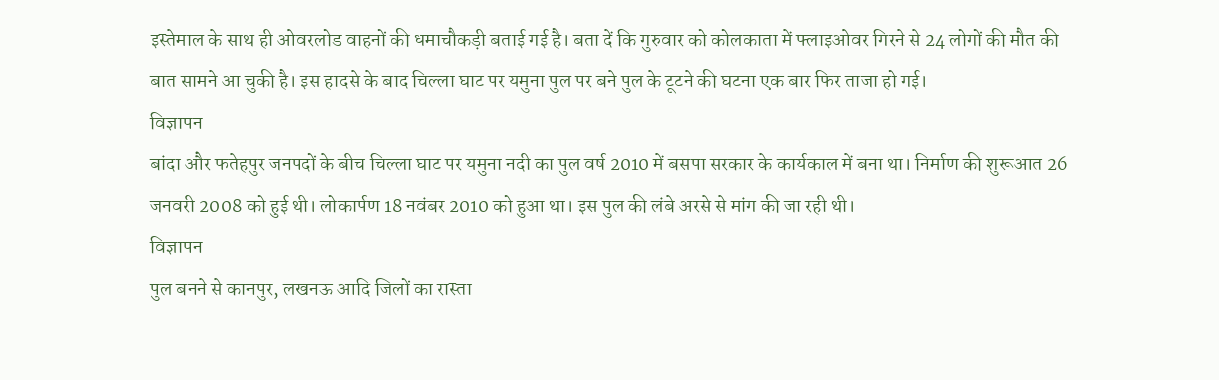इस्तेमाल के साथ ही ओवरलोड वाहनों की धमाचौकड़ी बताई गई है। बता दें कि गुरुवार को कोलकाता में फ्लाइओवर गिरने से 24 लोगों की मौत की बात सामने आ चुकी है। इस हादसे के बाद चिल्ला घाट पर यमुना पुल पर बने पुल के टूटने की घटना एक बार फिर ताजा हो गई।
विज्ञापन
बांदा और फतेहपुर जनपदों के बीच चिल्ला घाट पर यमुना नदी का पुल वर्ष 2010 में बसपा सरकार के कार्यकाल में बना था। निर्माण की शुरूआत 26 जनवरी 2008 को हुई थी। लोकार्पण 18 नवंबर 2010 को हुआ था। इस पुल की लंबे अरसे से मांग की जा रही थी।
विज्ञापन
पुल बनने से कानपुर, लखनऊ आदि जिलों का रास्ता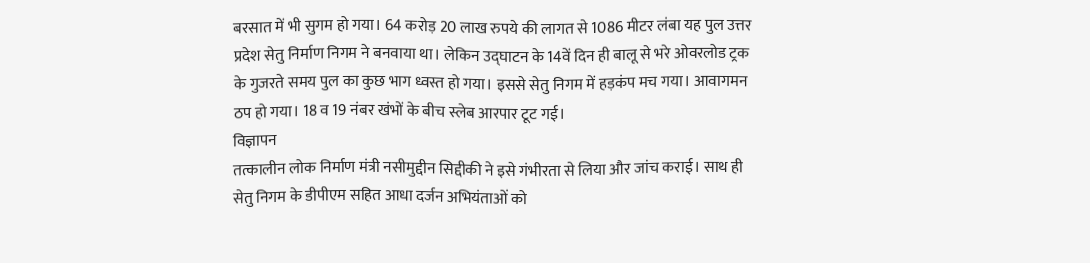बरसात में भी सुगम हो गया। 64 करोड़ 20 लाख रुपये की लागत से 1086 मीटर लंबा यह पुल उत्तर प्रदेश सेतु निर्माण निगम ने बनवाया था। लेकिन उद्घाटन के 14वें दिन ही बालू से भरे ओवरलोड ट्रक के गुजरते समय पुल का कुछ भाग ध्वस्त हो गया। इससे सेतु निगम में हड़कंप मच गया। आवागमन ठप हो गया। 18 व 19 नंबर खंभों के बीच स्लेब आरपार टूट गई।
विज्ञापन
तत्कालीन लोक निर्माण मंत्री नसीमुद्दीन सिद्दीकी ने इसे गंभीरता से लिया और जांच कराई। साथ ही सेतु निगम के डीपीएम सहित आधा दर्जन अभियंताओं को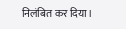निलंबित कर दिया।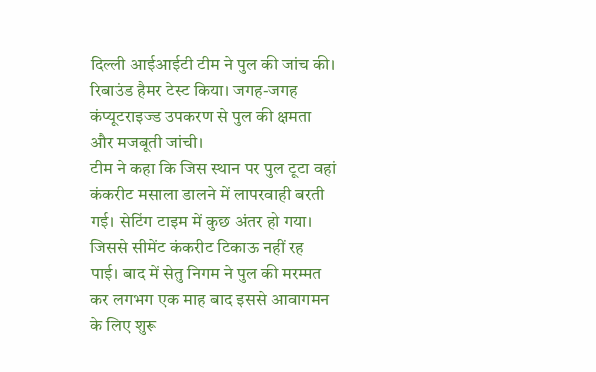दिल्ली आईआईटी टीम ने पुल की जांच की। रिबाउंड हैमर टेस्ट किया। जगह-जगह कंप्यूटराइज्ड उपकरण से पुल की क्षमता और मजबूती जांची।
टीम ने कहा कि जिस स्थान पर पुल टूटा वहां कंकरीट मसाला डालने में लापरवाही बरती गई। सेटिंग टाइम में कुछ अंतर हो गया। जिससे सीमेंट कंकरीट टिकाऊ नहीं रह पाई। बाद में सेतु निगम ने पुल की मरम्मत कर लगभग एक माह बाद इससे आवागमन के लिए शुरू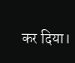कर दिया।